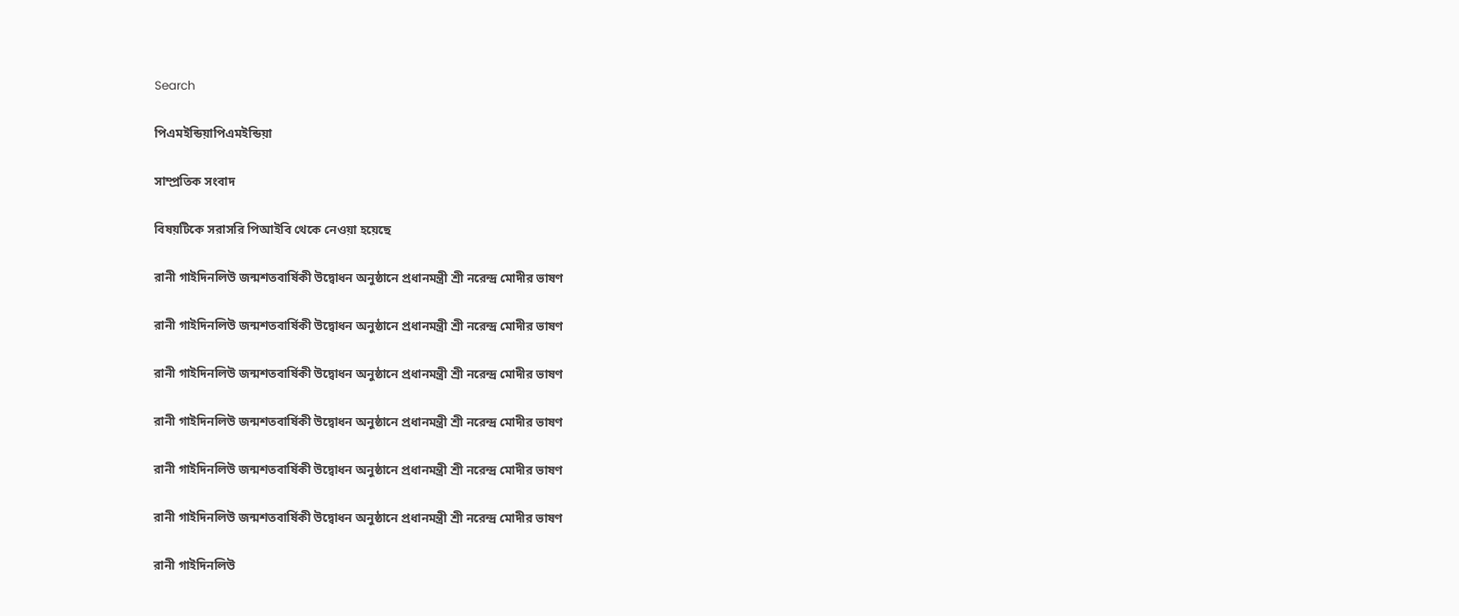Search

পিএমইন্ডিয়াপিএমইন্ডিয়া

সাম্প্রতিক সংবাদ

বিষয়টিকে সরাসরি পিআইবি থেকে নেওয়া হয়েছে

রানী গাইদিনলিউ জন্মশতবার্ষিকী উদ্বোধন অনুষ্ঠানে প্রধানমন্ত্রী শ্রী নরেন্দ্র মোদীর ভাষণ

রানী গাইদিনলিউ জন্মশতবার্ষিকী উদ্বোধন অনুষ্ঠানে প্রধানমন্ত্রী শ্রী নরেন্দ্র মোদীর ভাষণ

রানী গাইদিনলিউ জন্মশতবার্ষিকী উদ্বোধন অনুষ্ঠানে প্রধানমন্ত্রী শ্রী নরেন্দ্র মোদীর ভাষণ

রানী গাইদিনলিউ জন্মশতবার্ষিকী উদ্বোধন অনুষ্ঠানে প্রধানমন্ত্রী শ্রী নরেন্দ্র মোদীর ভাষণ

রানী গাইদিনলিউ জন্মশতবার্ষিকী উদ্বোধন অনুষ্ঠানে প্রধানমন্ত্রী শ্রী নরেন্দ্র মোদীর ভাষণ

রানী গাইদিনলিউ জন্মশতবার্ষিকী উদ্বোধন অনুষ্ঠানে প্রধানমন্ত্রী শ্রী নরেন্দ্র মোদীর ভাষণ

রানী গাইদিনলিউ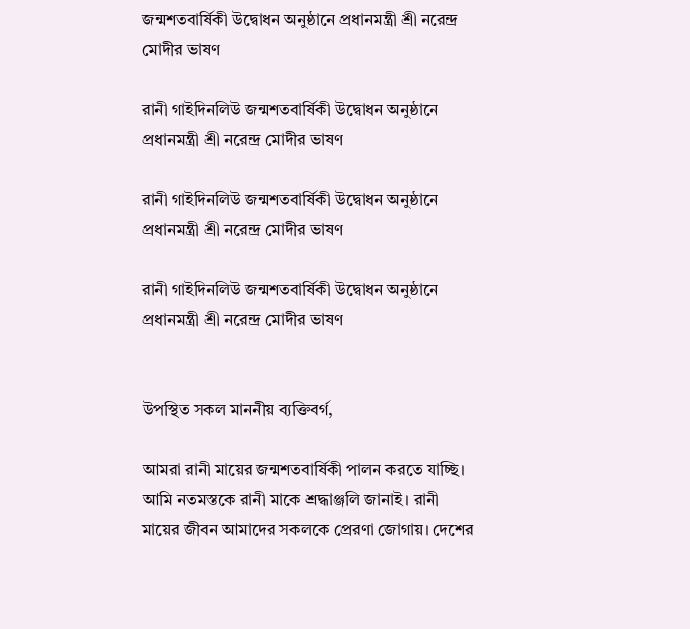জন্মশতবার্ষিকী উদ্বোধন অনুষ্ঠানে প্রধানমন্ত্রী শ্রী নরেন্দ্র মোদীর ভাষণ

রানী গাইদিনলিউ জন্মশতবার্ষিকী উদ্বোধন অনুষ্ঠানে প্রধানমন্ত্রী শ্রী নরেন্দ্র মোদীর ভাষণ

রানী গাইদিনলিউ জন্মশতবার্ষিকী উদ্বোধন অনুষ্ঠানে প্রধানমন্ত্রী শ্রী নরেন্দ্র মোদীর ভাষণ

রানী গাইদিনলিউ জন্মশতবার্ষিকী উদ্বোধন অনুষ্ঠানে প্রধানমন্ত্রী শ্রী নরেন্দ্র মোদীর ভাষণ


উপস্থিত সকল মাননীয় ব্যক্তিবর্গ,

আমরা রানী মায়ের জন্মশতবার্ষিকী পালন করতে যাচ্ছি। আমি নতমস্তকে রানী মাকে শ্রদ্ধাঞ্জলি জানাই। রানী মায়ের জীবন আমাদের সকলকে প্রেরণা জোগায়। দেশের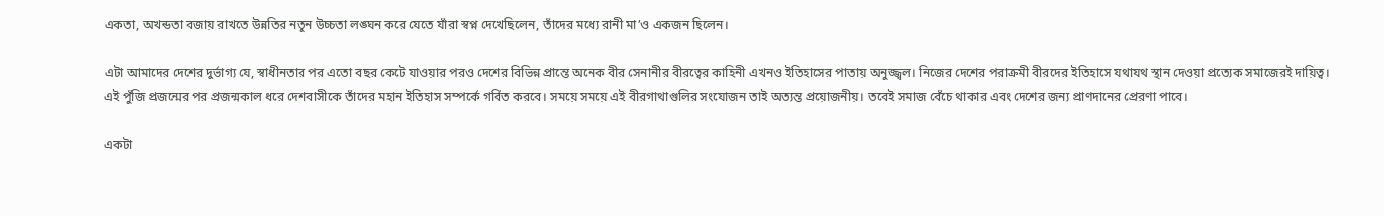একতা, অখন্ডতা বজায় রাখতে উন্নতির নতুন উচ্চতা লঙ্ঘন করে যেতে যাঁরা স্বপ্ন দেখেছিলেন, তাঁদের মধ্যে রানী মা’ও একজন ছিলেন।

এটা আমাদের দেশের দুর্ভাগ্য যে, স্বাধীনতার পর এতো বছর কেটে যাওয়ার পরও দেশের বিভিন্ন প্রান্তে অনেক বীর সেনানীর বীরত্বের কাহিনী এখনও ইতিহাসের পাতায় অনুজ্জ্বল। নিজের দেশের পরাক্রমী বীরদের ইতিহাসে যথাযথ স্থান দেওয়া প্রত্যেক সমাজেরই দায়িত্ব। এই পুঁজি প্রজন্মের পর প্রজন্মকাল ধরে দেশবাসীকে তাঁদের মহান ইতিহাস সম্পর্কে গর্বিত করবে। সময়ে সময়ে এই বীরগাথাগুলির সংযোজন তাই অত্যন্ত প্রয়োজনীয়। তবেই সমাজ বেঁচে থাকার এবং দেশের জন্য প্রাণদানের প্রেরণা পাবে।

একটা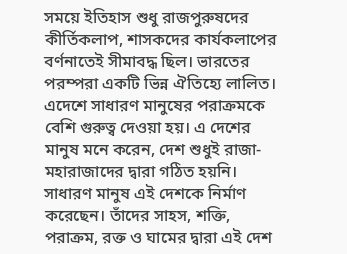সময়ে ইতিহাস শুধু রাজপুরুষদের কীর্তিকলাপ, শাসকদের কার্যকলাপের বর্ণনাতেই সীমাবদ্ধ ছিল। ভারতের পরম্পরা একটি ভিন্ন ঐতিহ্যে লালিত। এদেশে সাধারণ মানুষের পরাক্রমকে বেশি গুরুত্ব দেওয়া হয়। এ দেশের মানুষ মনে করেন, দেশ শুধুই রাজা-মহারাজাদের দ্বারা গঠিত হয়নি। সাধারণ মানুষ এই দেশকে নির্মাণ করেছেন। তাঁদের সাহস, শক্তি, পরাক্রম, রক্ত ও ঘামের দ্বারা এই দেশ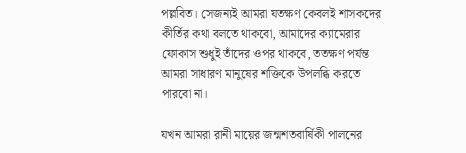পল্লবিত। সেজন্যই আমরা যতক্ষণ কেবলই শাসকদের কীর্তির কথা বলতে থাকবো, আমাদের ক্যামেরার ফোকাস শুধুই তাঁদের ওপর থাকবে, ততক্ষণ পর্যন্ত আমরা সাধারণ মানুষের শক্তিকে উপলব্ধি করতে পারবো না।

যখন আমরা রানী মায়ের জন্মশতবার্ষিকী পালনের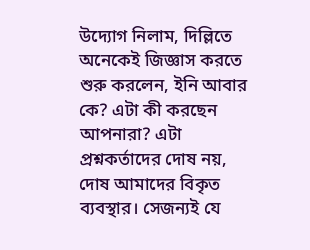উদ্যোগ নিলাম, দিল্লিতে অনেকেই জিজ্ঞাস করতে শুরু করলেন, ইনি আবার কে? এটা কী করছেন আপনারা? এটা প্রশ্নকর্তাদের দোষ নয়, দোষ আমাদের বিকৃত ব্যবস্থার। সেজন্যই যে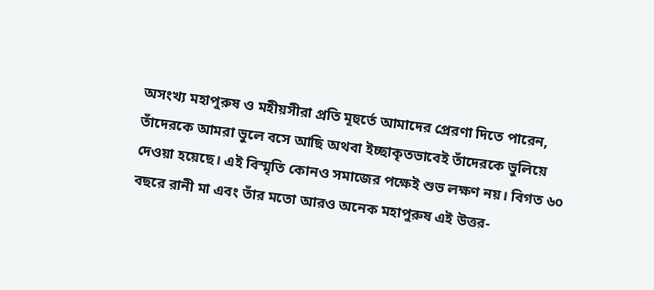অসংখ্য মহাপুরুষ ও মহীয়সীরা প্রতি মূহুর্তে আমাদের প্রেরণা দিতে পারেন, তাঁদেরকে আমরা ভুলে বসে আছি অথবা ইচ্ছাকৃতভাবেই তাঁদেরকে ভুলিয়ে দেওয়া হয়েছে। এই বিস্মৃতি কোনও সমাজের পক্ষেই শুভ লক্ষণ নয়। বিগত ৬০ বছরে রানী মা এবং তাঁর মতো আরও অনেক মহাপুরুষ এই উত্তর-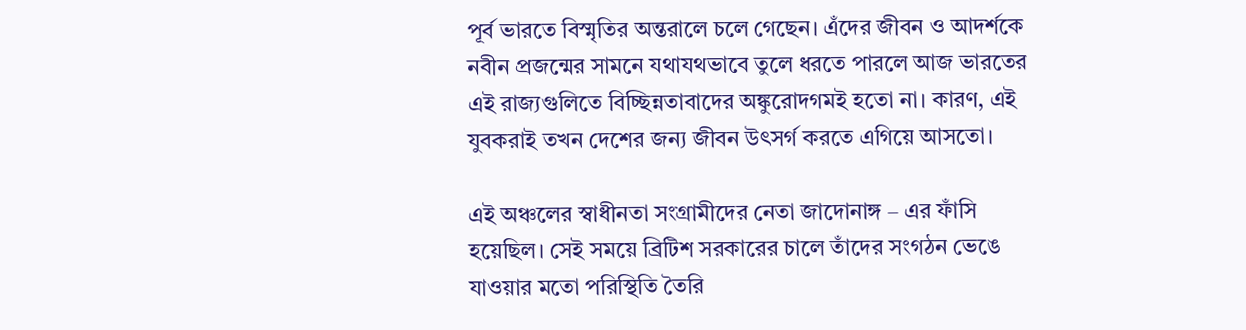পূর্ব ভারতে বিস্মৃতির অন্তরালে চলে গেছেন। এঁদের জীবন ও আদর্শকে নবীন প্রজন্মের সামনে যথাযথভাবে তুলে ধরতে পারলে আজ ভারতের এই রাজ্যগুলিতে বিচ্ছিন্নতাবাদের অঙ্কুরোদগমই হতো না। কারণ, এই যুবকরাই তখন দেশের জন্য জীবন উৎসর্গ করতে এগিয়ে আসতো।

এই অঞ্চলের স্বাধীনতা সংগ্রামীদের নেতা জাদোনাঙ্গ – এর ফাঁসি হয়েছিল। সেই সময়ে ব্রিটিশ সরকারের চালে তাঁদের সংগঠন ভেঙে যাওয়ার মতো পরিস্থিতি তৈরি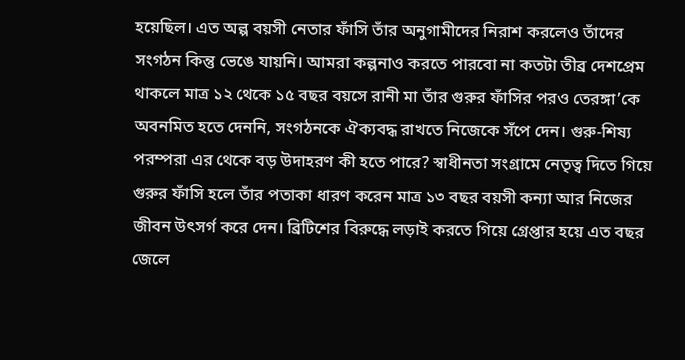হয়েছিল। এত অল্প বয়সী নেতার ফাঁসি তাঁর অনুগামীদের নিরাশ করলেও তাঁদের সংগঠন কিন্তু ভেঙে যায়নি। আমরা কল্পনাও করতে পারবো না কতটা তীব্র দেশপ্রেম থাকলে মাত্র ১২ থেকে ১৫ বছর বয়সে রানী মা তাঁর গুরুর ফাঁসির পরও তেরঙ্গা’কে অবনমিত হতে দেননি, সংগঠনকে ঐক্যবদ্ধ রাখতে নিজেকে সঁপে দেন। গুরু-শিষ্য পরম্পরা এর থেকে বড় উদাহরণ কী হতে পারে? স্বাধীনতা সংগ্রামে নেতৃত্ব দিতে গিয়ে গুরুর ফাঁসি হলে তাঁর পতাকা ধারণ করেন মাত্র ১৩ বছর বয়সী কন্যা আর নিজের জীবন উৎসর্গ করে দেন। ব্রিটিশের বিরুদ্ধে লড়াই করতে গিয়ে গ্রেপ্তার হয়ে এত বছর জেলে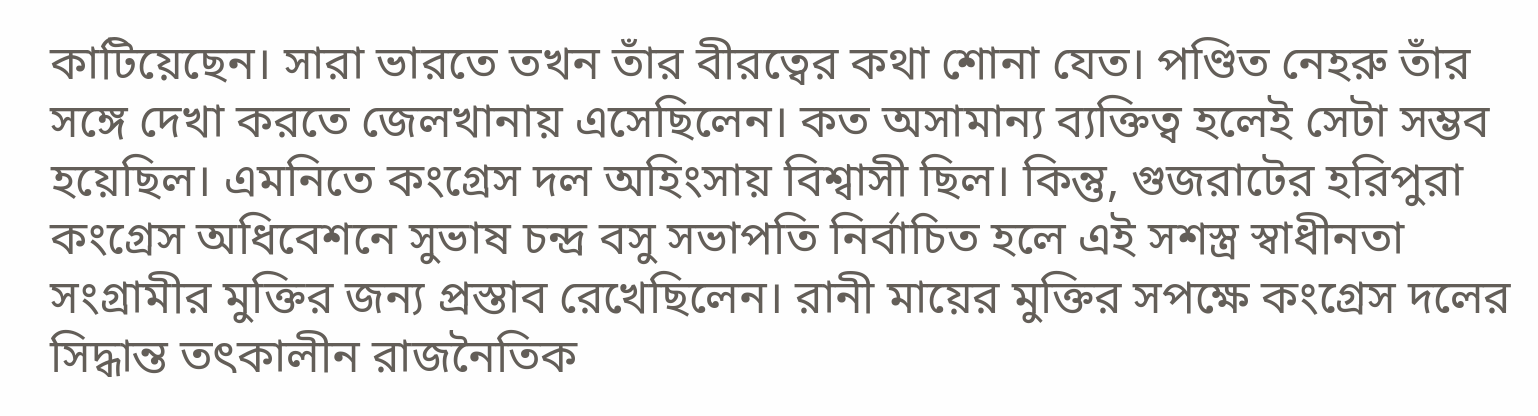কাটিয়েছেন। সারা ভারতে তখন তাঁর বীরত্বের কথা শোনা যেত। পণ্ডিত নেহরু তাঁর সঙ্গে দেখা করতে জেলখানায় এসেছিলেন। কত অসামান্য ব্যক্তিত্ব হলেই সেটা সম্ভব হয়েছিল। এমনিতে কংগ্রেস দল অহিংসায় বিশ্বাসী ছিল। কিন্তু, গুজরাটের হরিপুরা কংগ্রেস অধিবেশনে সুভাষ চন্দ্র বসু সভাপতি নির্বাচিত হলে এই সশস্ত্র স্বাধীনতা সংগ্রামীর মুক্তির জন্য প্রস্তাব রেখেছিলেন। রানী মায়ের মুক্তির সপক্ষে কংগ্রেস দলের সিদ্ধান্ত তৎকালীন রাজনৈতিক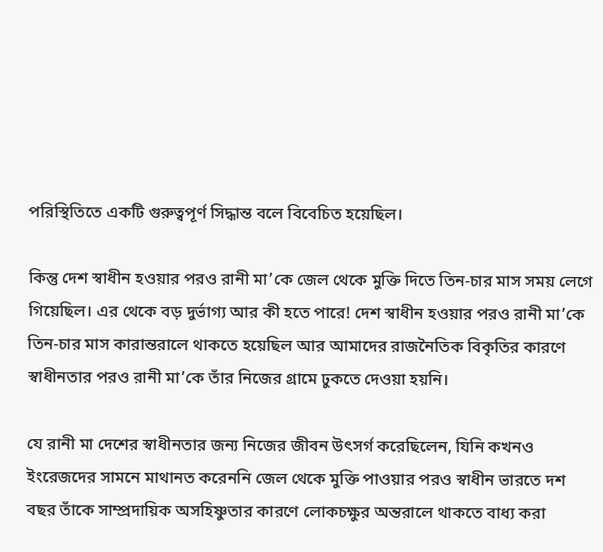পরিস্থিতিতে একটি গুরুত্বপূর্ণ সিদ্ধান্ত বলে বিবেচিত হয়েছিল।

কিন্তু দেশ স্বাধীন হওয়ার পরও রানী মা’কে জেল থেকে মুক্তি দিতে তিন-চার মাস সময় লেগে গিয়েছিল। এর থেকে বড় দুর্ভাগ্য আর কী হতে পারে! দেশ স্বাধীন হওয়ার পরও রানী মা’কে তিন-চার মাস কারান্তরালে থাকতে হয়েছিল আর আমাদের রাজনৈতিক বিকৃতির কারণে স্বাধীনতার পরও রানী মা’কে তাঁর নিজের গ্রামে ঢুকতে দেওয়া হয়নি।

যে রানী মা দেশের স্বাধীনতার জন্য নিজের জীবন উৎসর্গ করেছিলেন, যিনি কখনও ইংরেজদের সামনে মাথানত করেননি জেল থেকে মুক্তি পাওয়ার পরও স্বাধীন ভারতে দশ বছর তাঁকে সাম্প্রদায়িক অসহিষ্ণুতার কারণে লোকচক্ষুর অন্তরালে থাকতে বাধ্য করা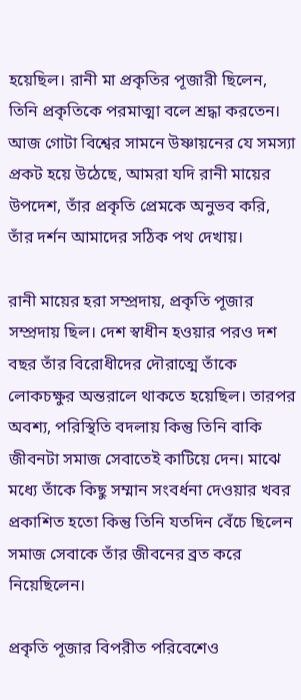হয়েছিল। রানী মা প্রকৃতির পূজারী ছিলেন, তিনি প্রকৃতিকে পরমাত্মা বলে শ্রদ্ধা করতেন। আজ গোটা বিশ্বের সামনে উষ্ণায়নের যে সমস্যা প্রকট হয়ে উঠেছে, আমরা যদি রানী মায়ের উপদেশ, তাঁর প্রকৃতি প্রেমকে অনুভব করি, তাঁর দর্শন আমাদের সঠিক পথ দেখায়।

রানী মায়ের হরা সম্প্রদায়, প্রকৃতি পূজার সম্প্রদায় ছিল। দেশ স্বাধীন হওয়ার পরও দশ বছর তাঁর বিরোধীদের দৌরাত্মে তাঁকে লোকচক্ষুর অন্তরালে থাকতে হয়েছিল। তারপর অবশ্য, পরিস্থিতি বদলায় কিন্তু তিনি বাকি জীবনটা সমাজ সেবাতেই কাটিয়ে দেন। মাঝে মধ্যে তাঁকে কিছু সম্মান সংবর্ধনা দেওয়ার খবর প্রকাশিত হতো কিন্তু তিনি যতদিন বেঁচে ছিলেন সমাজ সেবাকে তাঁর জীবনের ব্রত করে নিয়েছিলেন।

প্রকৃতি পূজার বিপরীত পরিবেশেও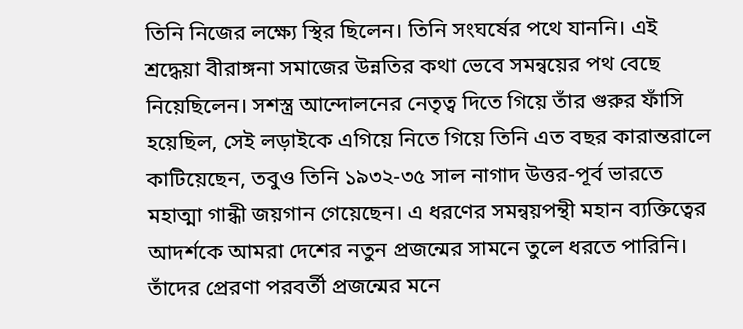তিনি নিজের লক্ষ্যে স্থির ছিলেন। তিনি সংঘর্ষের পথে যাননি। এই শ্রদ্ধেয়া বীরাঙ্গনা সমাজের উন্নতির কথা ভেবে সমন্বয়ের পথ বেছে নিয়েছিলেন। সশস্ত্র আন্দোলনের নেতৃত্ব দিতে গিয়ে তাঁর গুরুর ফাঁসি হয়েছিল, সেই লড়াইকে এগিয়ে নিতে গিয়ে তিনি এত বছর কারান্তরালে কাটিয়েছেন, তবুও তিনি ১৯৩২-৩৫ সাল নাগাদ উত্তর-পূর্ব ভারতে মহাত্মা গান্ধী জয়গান গেয়েছেন। এ ধরণের সমন্বয়পন্থী মহান ব্যক্তিত্বের আদর্শকে আমরা দেশের নতুন প্রজন্মের সামনে তুলে ধরতে পারিনি। তাঁদের প্রেরণা পরবর্তী প্রজন্মের মনে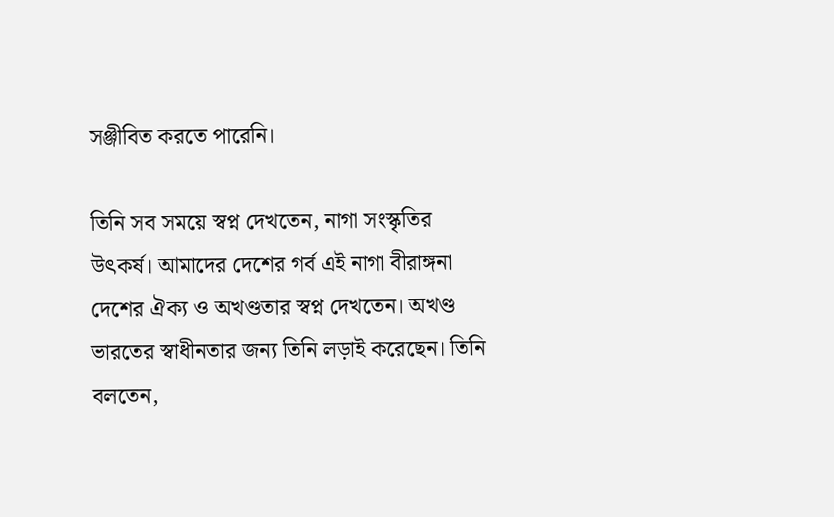সঞ্জীবিত করতে পারেনি।

তিনি সব সময়ে স্বপ্ন দেখতেন, নাগা সংস্কৃতির উৎকর্ষ। আমাদের দেশের গর্ব এই নাগা বীরাঙ্গনা দেশের ঐক্য ও অখণ্ডতার স্বপ্ন দেখতেন। অখণ্ড ভারতের স্বাধীনতার জন্য তিনি লড়াই করেছেন। তিনি বলতেন,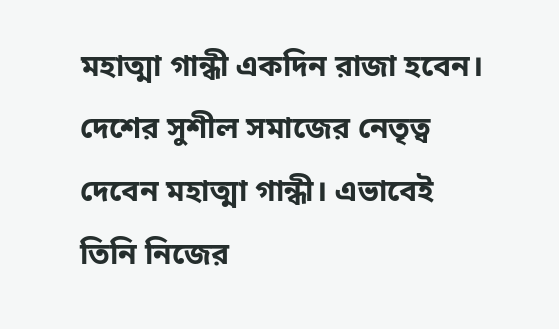মহাত্মা গান্ধী একদিন রাজা হবেন। দেশের সুশীল সমাজের নেতৃত্ব দেবেন মহাত্মা গান্ধী। এভাবেই তিনি নিজের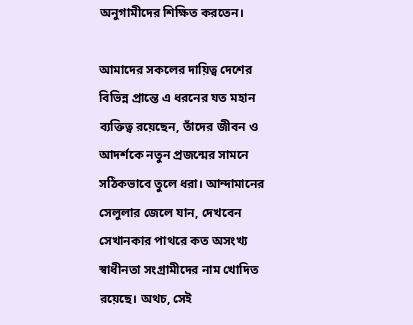অনুগামীদের শিক্ষিত করতেন।

আমাদের সকলের দায়িত্ব দেশের বিভিন্ন প্রান্তে এ ধরনের যত মহান ব্যক্তিত্ব রয়েছেন, তাঁদের জীবন ও আদর্শকে নতুন প্রজন্মের সামনে সঠিকভাবে তুলে ধরা। আন্দামানের সেলুলার জেলে যান, দেখবেন সেখানকার পাথরে কত অসংখ্য স্বাধীনতা সংগ্রামীদের নাম খোদিত রয়েছে। অথচ, সেই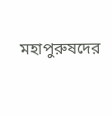মহাপুরুষদের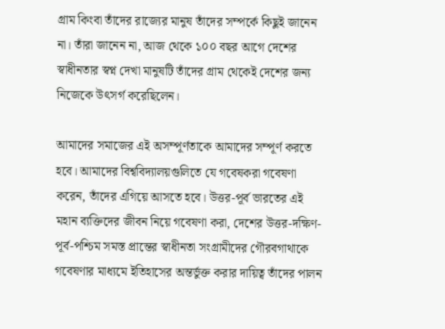গ্রাম কিংবা তাঁদের রাজ্যের মানুষ তাঁদের সম্পর্কে কিছুই জানেন না। তাঁরা জানেন না, আজ থেকে ১০০ বছর আগে দেশের স্বাধীনতার স্বপ্ন দেখা মানুষটি তাঁদের গ্রাম থেকেই দেশের জন্য নিজেকে উৎসর্গ করেছিলেন।

আমাদের সমাজের এই অসম্পূর্ণতাকে আমাদের সম্পূর্ণ করতে হবে। আমাদের বিশ্ববিদ্যালয়গুলিতে যে গবেষকরা গবেষণা করেন, তাঁদের এগিয়ে আসতে হবে। উত্তর-পূর্ব ভারতের এই মহান ব্যক্তিদের জীবন নিয়ে গবেষণা করা, দেশের উত্তর-দক্ষিণ-পূর্ব-পশ্চিম সমস্ত প্রান্তের স্বাধীনতা সংগ্রামীদের গৌরবগাথাকে গবেষণার মাধ্যমে ইতিহাসের অন্তর্ভুক্ত করার দায়িত্ব তাঁদের পালন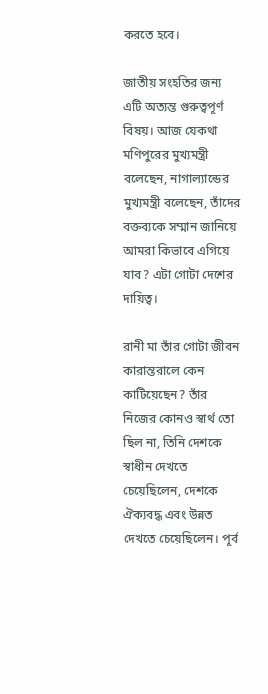করতে হবে।

জাতীয় সংহতির জন্য এটি অত্যন্ত গুরুত্বপূর্ণ বিষয়। আজ যেকথা মণিপুরের মুখ্যমন্ত্রী বলেছেন, নাগাল্যান্ডের মুখ্যমন্ত্রী বলেছেন, তাঁদের বক্তব্যকে সম্মান জানিয়ে আমরা কিভাবে এগিয়ে যাব? এটা গোটা দেশের দায়িত্ব।

রানী মা তাঁর গোটা জীবন কারান্তরালে কেন কাটিয়েছেন? তাঁর নিজের কোনও স্বার্থ তো ছিল না, তিনি দেশকে স্বাধীন দেখতে চেয়েছিলেন, দেশকে ঐক্যবদ্ধ এবং উন্নত দেখতে চেয়েছিলেন। পূর্ব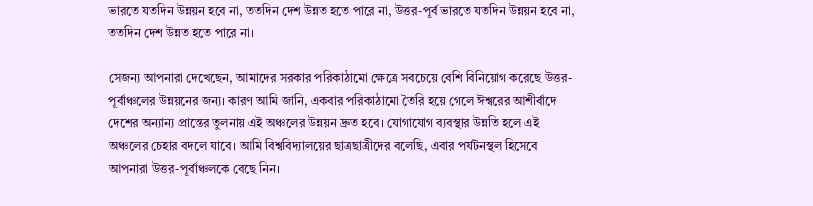ভারতে যতদিন উন্নয়ন হবে না, ততদিন দেশ উন্নত হতে পারে না, উত্তর-পূর্ব ভারতে যতদিন উন্নয়ন হবে না, ততদিন দেশ উন্নত হতে পারে না।

সেজন্য আপনারা দেখেছেন, আমাদের সরকার পরিকাঠামো ক্ষেত্রে সবচেয়ে বেশি বিনিয়োগ করেছে উত্তর-পূর্বাঞ্চলের উন্নয়নের জন্য। কারণ আমি জানি, একবার পরিকাঠামো তৈরি হয়ে গেলে ঈশ্বরের আশীর্বাদে দেশের অন্যান্য প্রান্তের তুলনায় এই অঞ্চলের উন্নয়ন দ্রুত হবে। যোগাযোগ ব্যবস্থার উন্নতি হলে এই অঞ্চলের চেহার বদলে যাবে। আমি বিশ্ববিদ্যালয়ের ছাত্রছাত্রীদের বলেছি, এবার পর্যটনস্থল হিসেবে আপনারা উত্তর-পূর্বাঞ্চলকে বেছে নিন।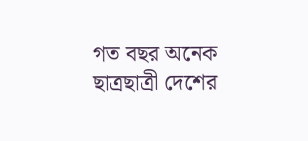গত বছর অনেক ছাত্রছাত্রী দেশের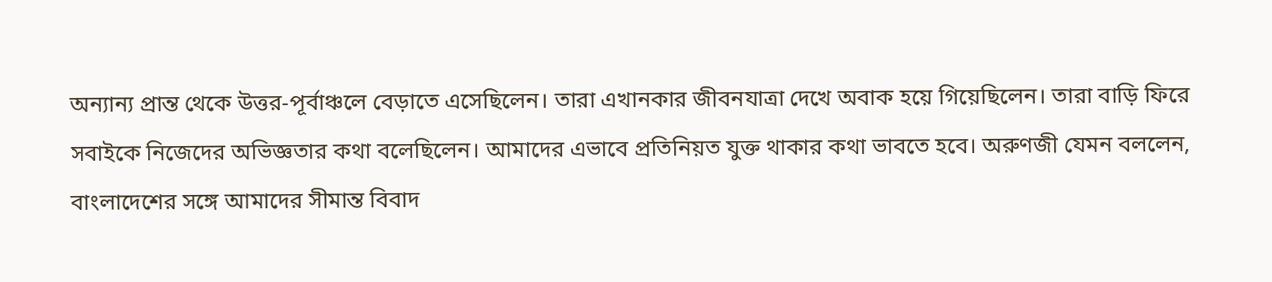অন্যান্য প্রান্ত থেকে উত্তর-পূর্বাঞ্চলে বেড়াতে এসেছিলেন। তারা এখানকার জীবনযাত্রা দেখে অবাক হয়ে গিয়েছিলেন। তারা বাড়ি ফিরে সবাইকে নিজেদের অভিজ্ঞতার কথা বলেছিলেন। আমাদের এভাবে প্রতিনিয়ত যুক্ত থাকার কথা ভাবতে হবে। অরুণজী যেমন বললেন, বাংলাদেশের সঙ্গে আমাদের সীমান্ত বিবাদ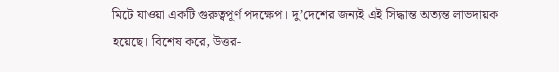মিটে যাওয়া একটি গুরুত্বপূর্ণ পদক্ষেপ। দু’দেশের জন্যই এই সিদ্ধান্ত অত্যন্ত লাভদায়ক হয়েছে। বিশেষ করে, উত্তর-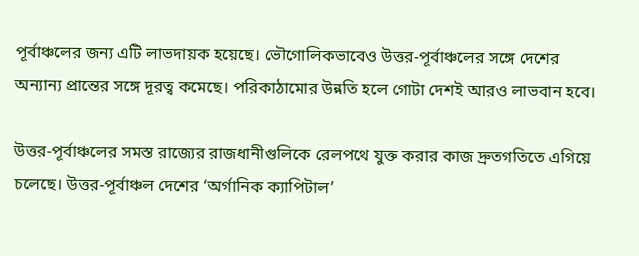পূর্বাঞ্চলের জন্য এটি লাভদায়ক হয়েছে। ভৌগোলিকভাবেও উত্তর-পূর্বাঞ্চলের সঙ্গে দেশের অন্যান্য প্রান্তের সঙ্গে দূরত্ব কমেছে। পরিকাঠামোর উন্নতি হলে গোটা দেশই আরও লাভবান হবে।

উত্তর-পূর্বাঞ্চলের সমস্ত রাজ্যের রাজধানীগুলিকে রেলপথে যুক্ত করার কাজ দ্রুতগতিতে এগিয়ে চলেছে। উত্তর-পূর্বাঞ্চল দেশের ‘অর্গানিক ক্যাপিটাল’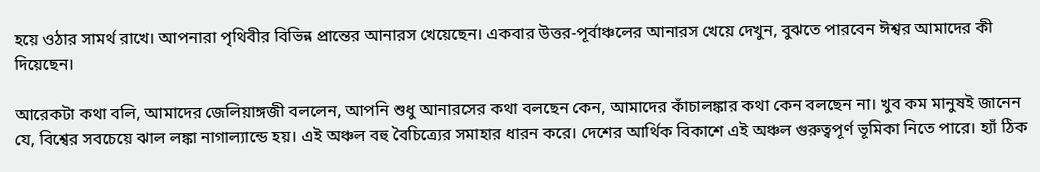হয়ে ওঠার সামর্থ রাখে। আপনারা পৃথিবীর বিভিন্ন প্রান্তের আনারস খেয়েছেন। একবার উত্তর-পূর্বাঞ্চলের আনারস খেয়ে দেখুন, বুঝতে পারবেন ঈশ্বর আমাদের কী দিয়েছেন।

আরেকটা কথা বলি, আমাদের জেলিয়াঙ্গজী বললেন, আপনি শুধু আনারসের কথা বলছেন কেন, আমাদের কাঁচালঙ্কার কথা কেন বলছেন না। খুব কম মানুষই জানেন যে, বিশ্বের সবচেয়ে ঝাল লঙ্কা নাগাল্যান্ডে হয়। এই অঞ্চল বহু বৈচিত্র্যের সমাহার ধারন করে। দেশের আর্থিক বিকাশে এই অঞ্চল গুরুত্বপূর্ণ ভূমিকা নিতে পারে। হ্যাঁ ঠিক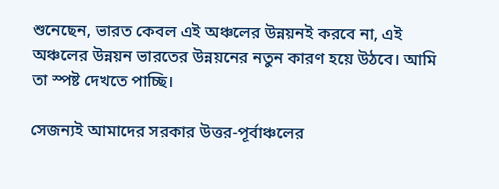শুনেছেন, ভারত কেবল এই অঞ্চলের উন্নয়নই করবে না, এই অঞ্চলের উন্নয়ন ভারতের উন্নয়নের নতুন কারণ হয়ে উঠবে। আমি তা স্পষ্ট দেখতে পাচ্ছি।

সেজন্যই আমাদের সরকার উত্তর-পূর্বাঞ্চলের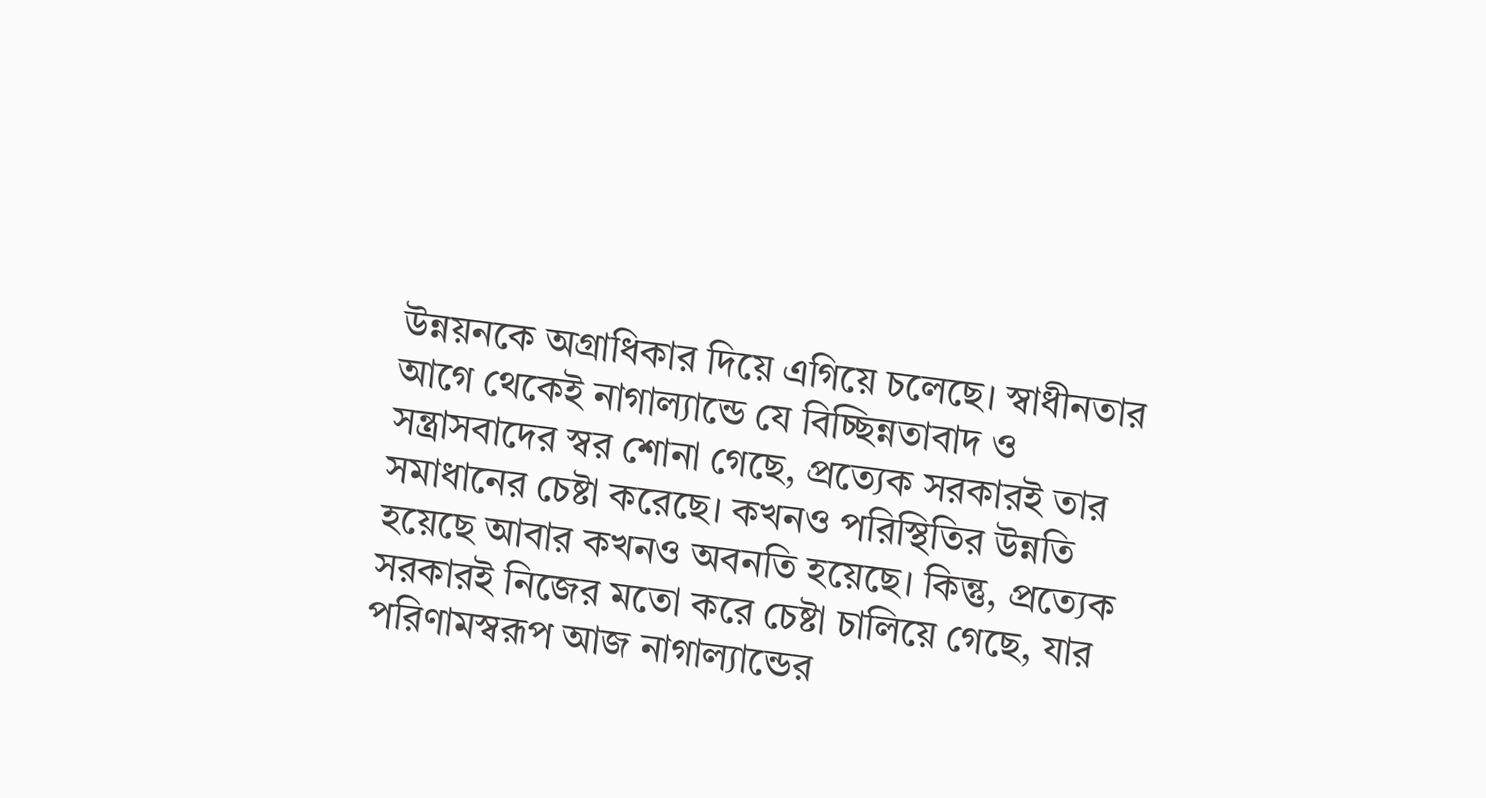উন্নয়নকে অগ্রাধিকার দিয়ে এগিয়ে চলেছে। স্বাধীনতার আগে থেকেই নাগাল্যান্ডে যে বিচ্ছিন্নতাবাদ ও সন্ত্রাসবাদের স্বর শোনা গেছে, প্রত্যেক সরকারই তার সমাধানের চেষ্টা করেছে। কখনও পরিস্থিতির উন্নতি হয়েছে আবার কখনও অবনতি হয়েছে। কিন্তু, প্রত্যেক সরকারই নিজের মতো করে চেষ্টা চালিয়ে গেছে, যার পরিণামস্বরূপ আজ নাগাল্যান্ডের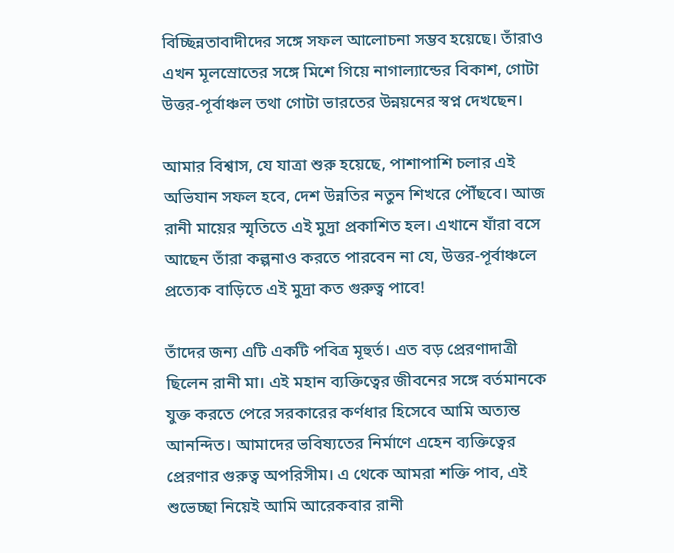বিচ্ছিন্নতাবাদীদের সঙ্গে সফল আলোচনা সম্ভব হয়েছে। তাঁরাও এখন মূলস্রোতের সঙ্গে মিশে গিয়ে নাগাল্যান্ডের বিকাশ, গোটা উত্তর-পূর্বাঞ্চল তথা গোটা ভারতের উন্নয়নের স্বপ্ন দেখছেন।

আমার বিশ্বাস, যে যাত্রা শুরু হয়েছে, পাশাপাশি চলার এই অভিযান সফল হবে, দেশ উন্নতির নতুন শিখরে পৌঁছবে। আজ রানী মায়ের স্মৃতিতে এই মুদ্রা প্রকাশিত হল। এখানে যাঁরা বসে আছেন তাঁরা কল্পনাও করতে পারবেন না যে, উত্তর-পূর্বাঞ্চলে প্রত্যেক বাড়িতে এই মুদ্রা কত গুরুত্ব পাবে!

তাঁদের জন্য এটি একটি পবিত্র মূহুর্ত। এত বড় প্রেরণাদাত্রী ছিলেন রানী মা। এই মহান ব্যক্তিত্বের জীবনের সঙ্গে বর্তমানকে যুক্ত করতে পেরে সরকারের কর্ণধার হিসেবে আমি অত্যন্ত আনন্দিত। আমাদের ভবিষ্যতের নির্মাণে এহেন ব্যক্তিত্বের প্রেরণার গুরুত্ব অপরিসীম। এ থেকে আমরা শক্তি পাব, এই শুভেচ্ছা নিয়েই আমি আরেকবার রানী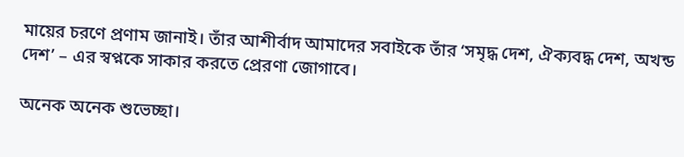মায়ের চরণে প্রণাম জানাই। তাঁর আশীর্বাদ আমাদের সবাইকে তাঁর ‘সমৃদ্ধ দেশ, ঐক্যবদ্ধ দেশ, অখন্ড দেশ’ – এর স্বপ্নকে সাকার করতে প্রেরণা জোগাবে।

অনেক অনেক শুভেচ্ছা।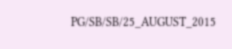PG/SB/SB/25_AUGUST_2015